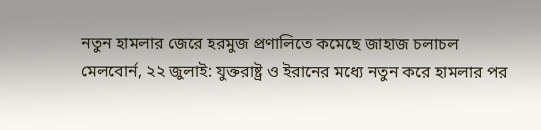নতুন হামলার জেরে হরমুজ প্রণালিতে কমেছে জাহাজ চলাচল
মেলবোর্ন, ২২ জুলাই: যুক্তরাষ্ট্র ও ইরানের মধ্যে নতুন করে হামলার পর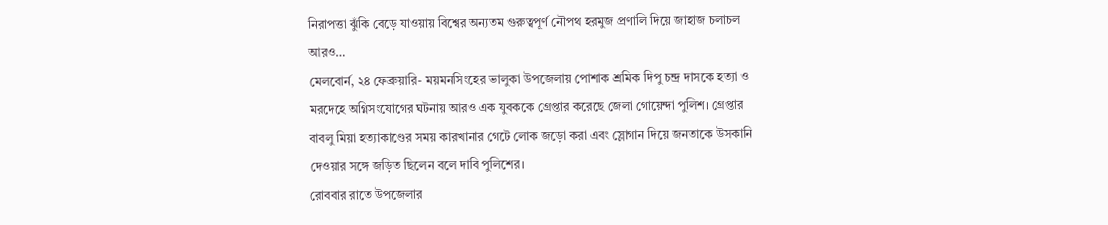নিরাপত্তা ঝুঁকি বেড়ে যাওয়ায় বিশ্বের অন্যতম গুরুত্বপূর্ণ নৌপথ হরমুজ প্রণালি দিয়ে জাহাজ চলাচল আরও…
মেলবোর্ন, ২৪ ফেব্রুয়ারি- ময়মনসিংহের ভালুকা উপজেলায় পোশাক শ্রমিক দিপু চন্দ্র দাসকে হত্যা ও মরদেহে অগ্নিসংযোগের ঘটনায় আরও এক যুবককে গ্রেপ্তার করেছে জেলা গোয়েন্দা পুলিশ। গ্রেপ্তার বাবলু মিয়া হত্যাকাণ্ডের সময় কারখানার গেটে লোক জড়ো করা এবং স্লোগান দিয়ে জনতাকে উসকানি দেওয়ার সঙ্গে জড়িত ছিলেন বলে দাবি পুলিশের।
রোববার রাতে উপজেলার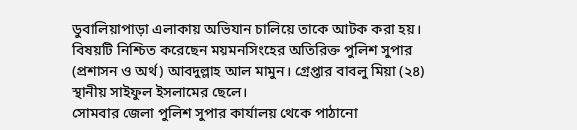ডুবালিয়াপাড়া এলাকায় অভিযান চালিয়ে তাকে আটক করা হয়। বিষয়টি নিশ্চিত করেছেন ময়মনসিংহের অতিরিক্ত পুলিশ সুপার (প্রশাসন ও অর্থ) আবদুল্লাহ আল মামুন। গ্রেপ্তার বাবলু মিয়া (২৪) স্থানীয় সাইফুল ইসলামের ছেলে।
সোমবার জেলা পুলিশ সুপার কার্যালয় থেকে পাঠানো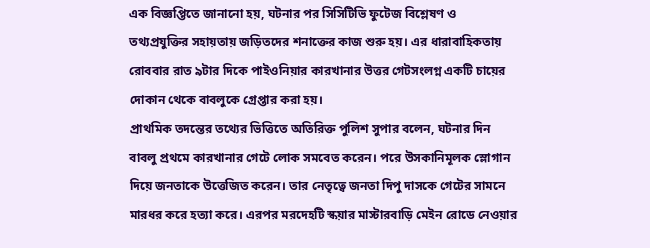এক বিজ্ঞপ্তিতে জানানো হয়, ঘটনার পর সিসিটিভি ফুটেজ বিশ্লেষণ ও তথ্যপ্রযুক্তির সহায়তায় জড়িতদের শনাক্তের কাজ শুরু হয়। এর ধারাবাহিকতায় রোববার রাত ৯টার দিকে পাইওনিয়ার কারখানার উত্তর গেটসংলগ্ন একটি চায়ের দোকান থেকে বাবলুকে গ্রেপ্তার করা হয়।
প্রাথমিক তদন্তের তথ্যের ভিত্তিতে অতিরিক্ত পুলিশ সুপার বলেন, ঘটনার দিন বাবলু প্রথমে কারখানার গেটে লোক সমবেত করেন। পরে উসকানিমূলক স্লোগান দিয়ে জনতাকে উত্তেজিত করেন। তার নেতৃত্বে জনতা দিপু দাসকে গেটের সামনে মারধর করে হত্যা করে। এরপর মরদেহটি স্কয়ার মাস্টারবাড়ি মেইন রোডে নেওয়ার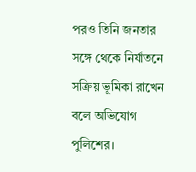পরও তিনি জনতার সঙ্গে থেকে নির্যাতনে সক্রিয় ভূমিকা রাখেন বলে অভিযোগ পুলিশের।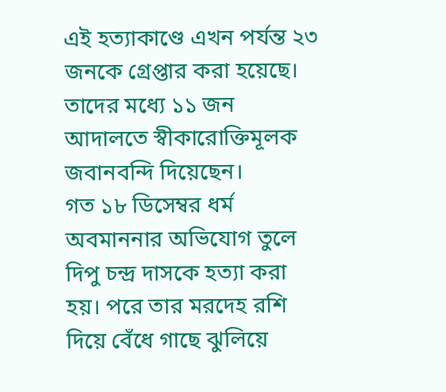এই হত্যাকাণ্ডে এখন পর্যন্ত ২৩ জনকে গ্রেপ্তার করা হয়েছে। তাদের মধ্যে ১১ জন আদালতে স্বীকারোক্তিমূলক জবানবন্দি দিয়েছেন।
গত ১৮ ডিসেম্বর ধর্ম অবমাননার অভিযোগ তুলে দিপু চন্দ্র দাসকে হত্যা করা হয়। পরে তার মরদেহ রশি দিয়ে বেঁধে গাছে ঝুলিয়ে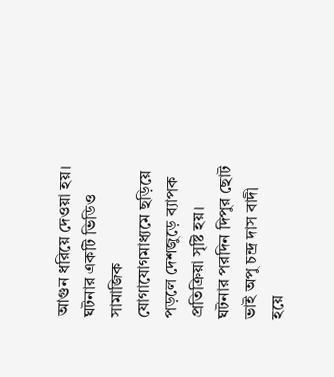আগুন ধরিয়ে দেওয়া হয়। ঘটনার একটি ভিডিও সামাজিক যোগাযোগমাধ্যমে ছড়িয়ে পড়লে দেশজুড়ে ব্যাপক প্রতিক্রিয়া সৃষ্টি হয়।
ঘটনার পরদিন দিপুর ছোট ভাই অপু চন্দ্র দাস বাদী হয়ে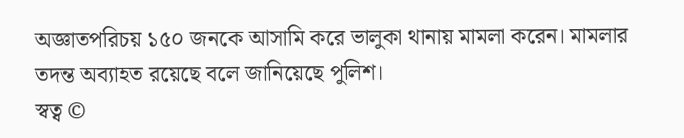অজ্ঞাতপরিচয় ১৫০ জনকে আসামি করে ভালুকা থানায় মামলা করেন। মামলার তদন্ত অব্যাহত রয়েছে বলে জানিয়েছে পুলিশ।
স্বত্ব ©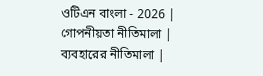ওটিএন বাংলা - 2026 | গোপনীয়তা নীতিমালা | ব্যবহারের নীতিমালা |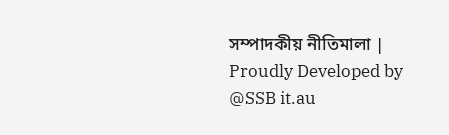সম্পাদকীয় নীতিমালা | Proudly Developed by @SSB it.au